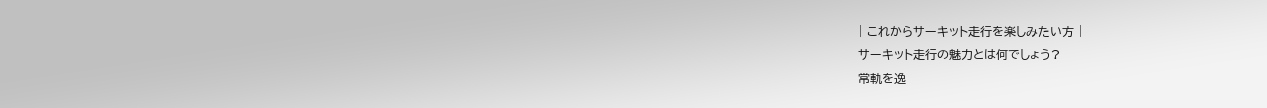| これからサーキット走行を楽しみたい方 |
サーキット走行の魅力とは何でしょう?
常軌を逸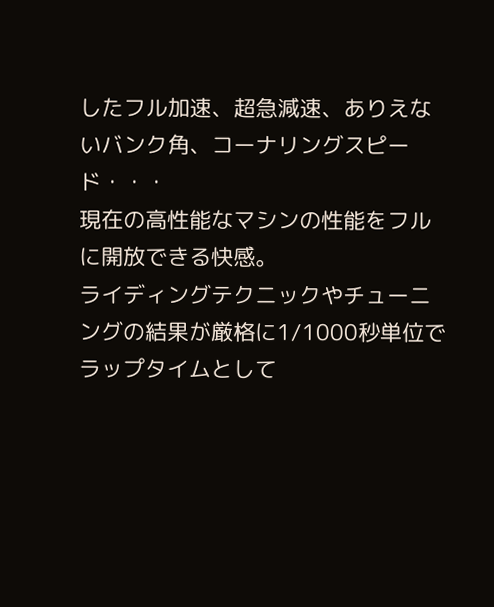したフル加速、超急減速、ありえないバンク角、コーナリングスピード・・・
現在の高性能なマシンの性能をフルに開放できる快感。
ライディングテクニックやチューニングの結果が厳格に1/1000秒単位でラップタイムとして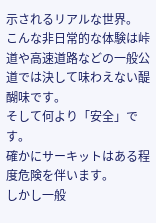示されるリアルな世界。
こんな非日常的な体験は峠道や高速道路などの一般公道では決して味わえない醍醐味です。
そして何より「安全」です。
確かにサーキットはある程度危険を伴います。
しかし一般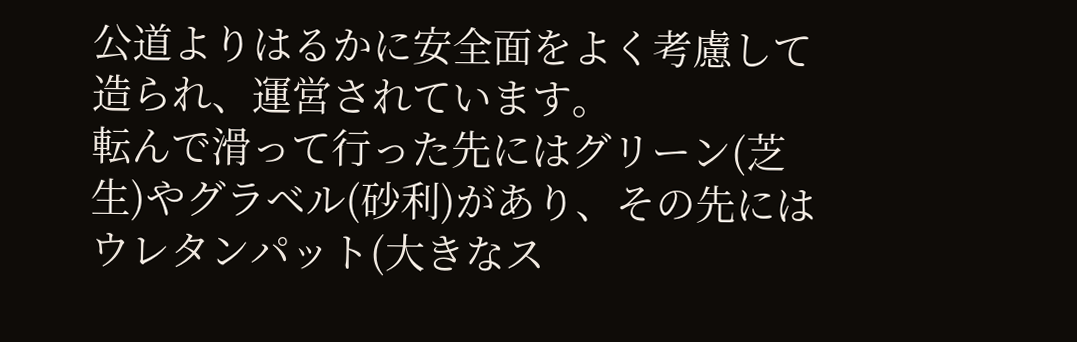公道よりはるかに安全面をよく考慮して造られ、運営されています。
転んで滑って行った先にはグリーン(芝生)やグラベル(砂利)があり、その先にはウレタンパット(大きなス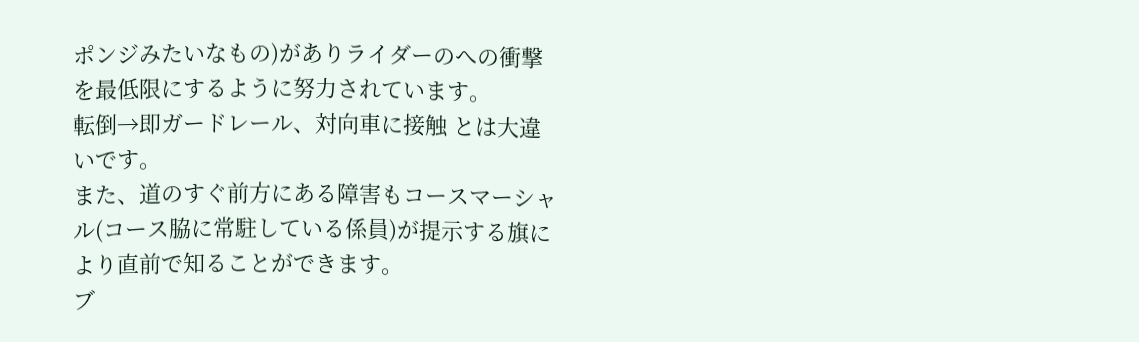ポンジみたいなもの)がありライダーのへの衝撃を最低限にするように努力されています。
転倒→即ガードレール、対向車に接触 とは大違いです。
また、道のすぐ前方にある障害もコースマーシャル(コース脇に常駐している係員)が提示する旗により直前で知ることができます。
ブ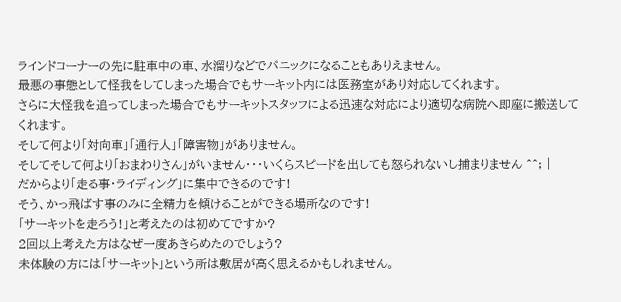ラインドコーナーの先に駐車中の車、水溜りなどでパニックになることもありえません。
最悪の事態として怪我をしてしまった場合でもサーキット内には医務室があり対応してくれます。
さらに大怪我を追ってしまった場合でもサーキットスタッフによる迅速な対応により適切な病院へ即座に搬送してくれます。
そして何より「対向車」「通行人」「障害物」がありません。
そしてそして何より「おまわりさん」がいません・・・いくらスピードを出しても怒られないし捕まりません ^^; |
だからより「走る事・ライディング」に集中できるのです!
そう、かっ飛ばす事のみに全精力を傾けることができる場所なのです!
「サーキットを走ろう!」と考えたのは初めてですか?
2回以上考えた方はなぜ一度あきらめたのでしょう?
未体験の方には「サーキット」という所は敷居が高く思えるかもしれません。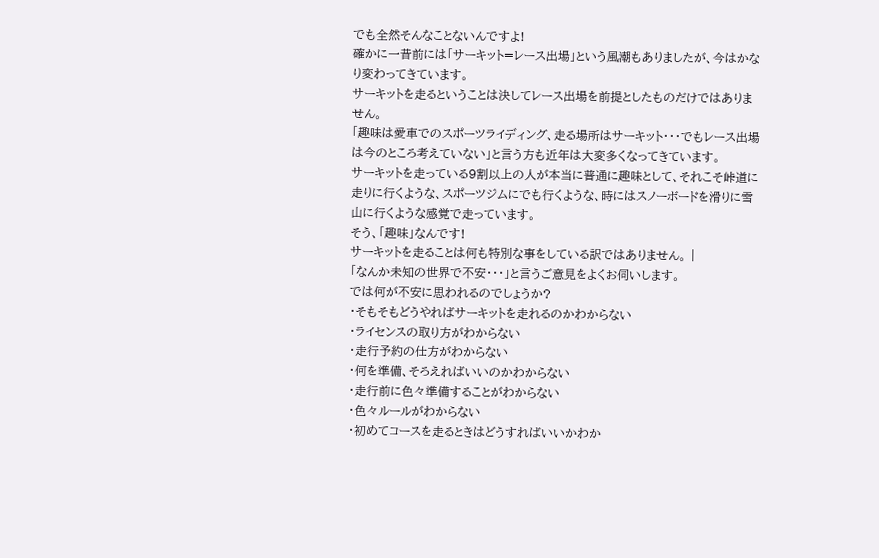でも全然そんなことないんですよ!
確かに一昔前には「サーキット=レース出場」という風潮もありましたが、今はかなり変わってきています。
サーキットを走るということは決してレース出場を前提としたものだけではありません。
「趣味は愛車でのスポーツライディング、走る場所はサーキット・・・でもレース出場は今のところ考えていない」と言う方も近年は大変多くなってきています。
サーキットを走っている9割以上の人が本当に普通に趣味として、それこそ峠道に走りに行くような、スポーツジムにでも行くような、時にはスノーボードを滑りに雪山に行くような感覚で走っています。
そう、「趣味」なんです!
サーキットを走ることは何も特別な事をしている訳ではありません。 |
「なんか未知の世界で不安・・・」と言うご意見をよくお伺いします。
では何が不安に思われるのでしょうか?
・そもそもどうやればサーキットを走れるのかわからない
・ライセンスの取り方がわからない
・走行予約の仕方がわからない
・何を準備、そろえればいいのかわからない
・走行前に色々準備することがわからない
・色々ルールがわからない
・初めてコースを走るときはどうすればいいかわか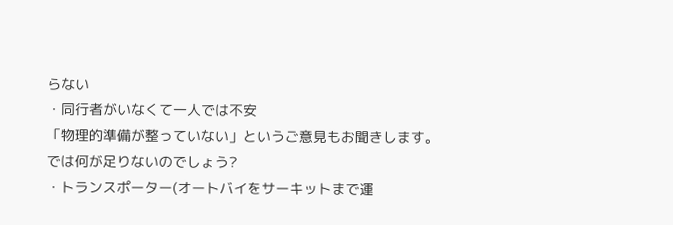らない
・同行者がいなくて一人では不安
「物理的準備が整っていない」というご意見もお聞きします。
では何が足りないのでしょう?
・トランスポーター(オートバイをサーキットまで運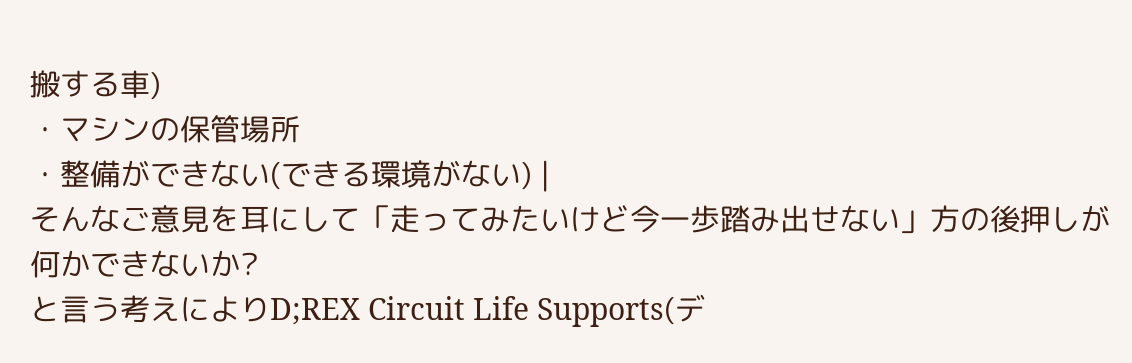搬する車)
・マシンの保管場所
・整備ができない(できる環境がない) |
そんなご意見を耳にして「走ってみたいけど今一歩踏み出せない」方の後押しが何かできないか?
と言う考えによりD;REX Circuit Life Supports(デ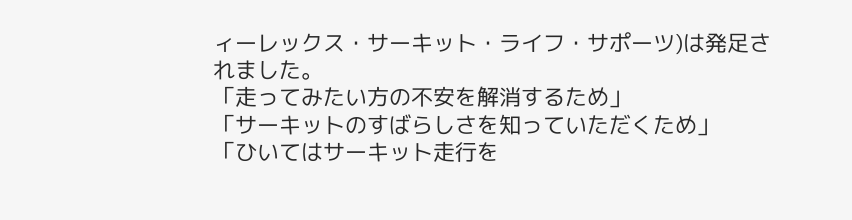ィーレックス・サーキット・ライフ・サポーツ)は発足されました。
「走ってみたい方の不安を解消するため」
「サーキットのすばらしさを知っていただくため」
「ひいてはサーキット走行を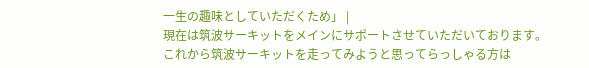一生の趣味としていただくため」 |
現在は筑波サーキットをメインにサポートさせていただいております。
これから筑波サーキットを走ってみようと思ってらっしゃる方は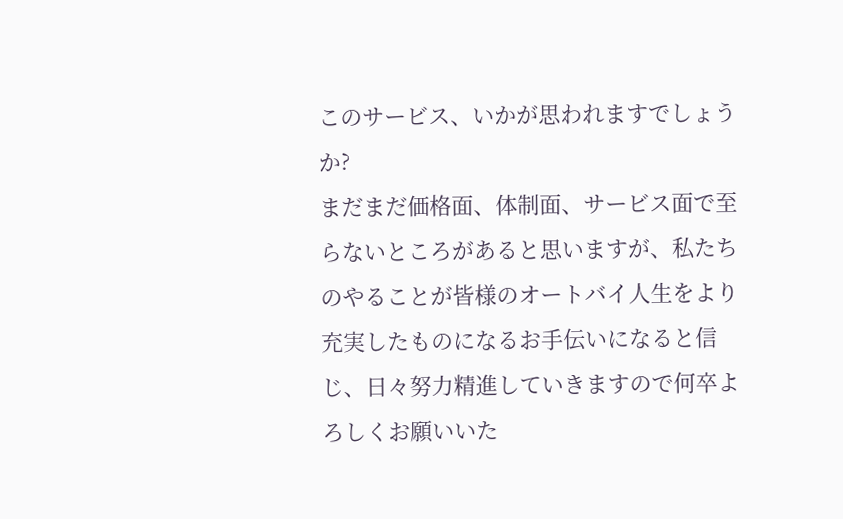このサービス、いかが思われますでしょうか?
まだまだ価格面、体制面、サービス面で至らないところがあると思いますが、私たちのやることが皆様のオートバイ人生をより充実したものになるお手伝いになると信じ、日々努力精進していきますので何卒よろしくお願いいた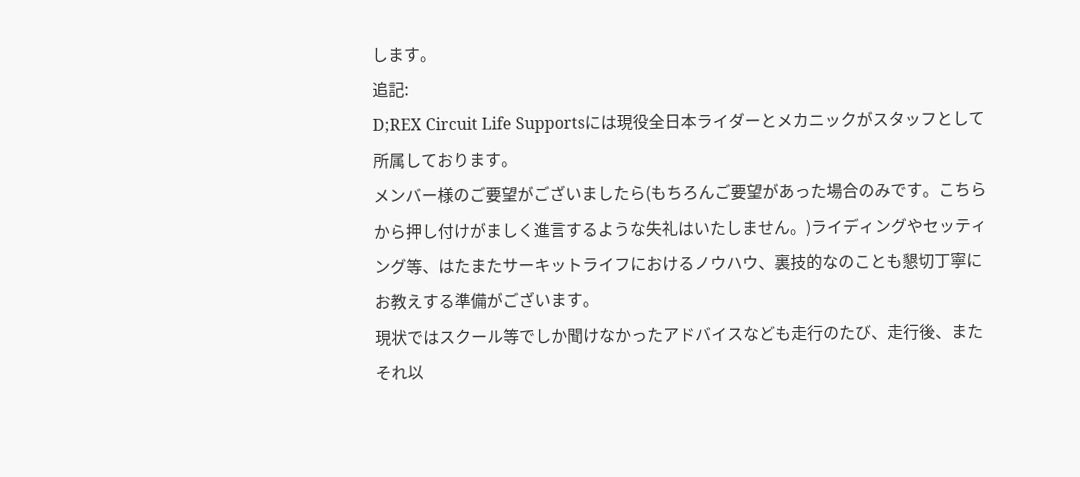します。
追記:
D;REX Circuit Life Supportsには現役全日本ライダーとメカニックがスタッフとして所属しております。
メンバー様のご要望がございましたら(もちろんご要望があった場合のみです。こちらから押し付けがましく進言するような失礼はいたしません。)ライディングやセッティング等、はたまたサーキットライフにおけるノウハウ、裏技的なのことも懇切丁寧にお教えする準備がございます。
現状ではスクール等でしか聞けなかったアドバイスなども走行のたび、走行後、またそれ以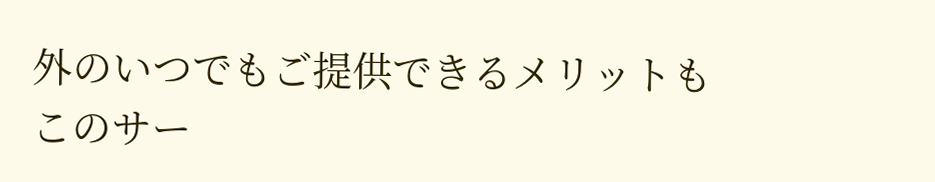外のいつでもご提供できるメリットもこのサー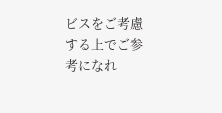ビスをご考慮する上でご参考になれ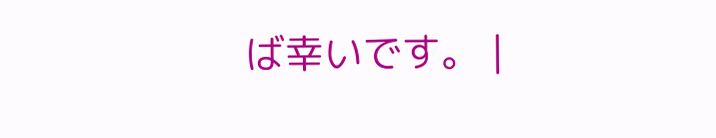ば幸いです。 |